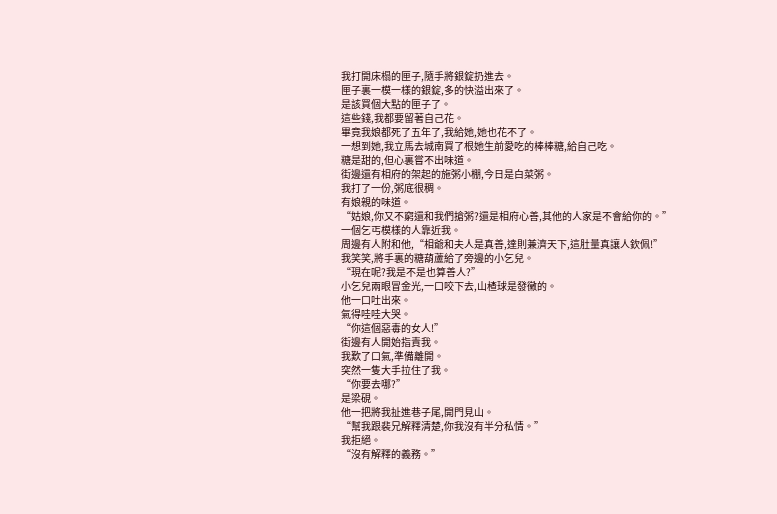我打開床榻的匣子,隨手將銀錠扔進去。
匣子裏一模一樣的銀錠,多的快溢出來了。
是該買個大點的匣子了。
這些錢,我都要留著自己花。
畢竟我娘都死了五年了,我給她,她也花不了。
一想到她,我立馬去城南買了根她生前愛吃的棒棒糖,給自己吃。
糖是甜的,但心裏嘗不出味道。
街邊還有相府的架起的施粥小棚,今日是白菜粥。
我打了一份,粥底很稠。
有娘親的味道。
“姑娘,你又不窮還和我們搶粥?還是相府心善,其他的人家是不會給你的。”
一個乞丐模樣的人靠近我。
周邊有人附和他,“相爺和夫人是真善,達則兼濟天下,這肚量真讓人欽佩!”
我笑笑,將手裏的糖葫蘆給了旁邊的小乞兒。
“現在呢?我是不是也算善人?”
小乞兒兩眼冒金光,一口咬下去,山楂球是發黴的。
他一口吐出來。
氣得哇哇大哭。
“你這個惡毒的女人!”
街邊有人開始指責我。
我歎了口氣,準備離開。
突然一隻大手拉住了我。
“你要去哪?”
是梁硯。
他一把將我扯進巷子尾,開門見山。
“幫我跟裴兄解釋清楚,你我沒有半分私情。”
我拒絕。
“沒有解釋的義務。”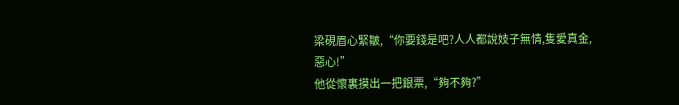梁硯眉心緊皺,“你要錢是吧?人人都說妓子無情,隻愛真金,惡心!”
他從懷裏摸出一把銀票,“夠不夠?”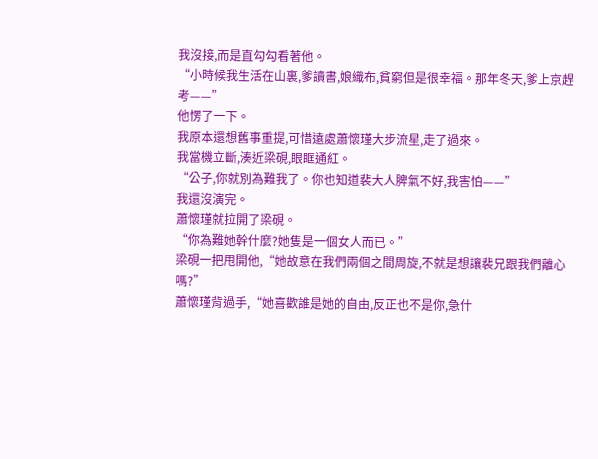我沒接,而是直勾勾看著他。
“小時候我生活在山裏,爹讀書,娘織布,貧窮但是很幸福。那年冬天,爹上京趕考——”
他愣了一下。
我原本還想舊事重提,可惜遠處蕭懷瑾大步流星,走了過來。
我當機立斷,湊近梁硯,眼眶通紅。
“公子,你就別為難我了。你也知道裴大人脾氣不好,我害怕——”
我還沒演完。
蕭懷瑾就拉開了梁硯。
“你為難她幹什麼?她隻是一個女人而已。”
梁硯一把甩開他,“她故意在我們兩個之間周旋,不就是想讓裴兄跟我們離心嗎?”
蕭懷瑾背過手,“她喜歡誰是她的自由,反正也不是你,急什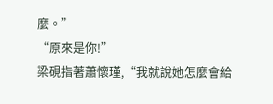麼。”
“原來是你!”
梁硯指著蕭懷瑾,“我就說她怎麼會給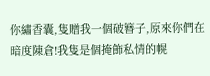你繡香囊,隻贈我一個破簪子,原來你們在暗度陳倉!我隻是個掩飾私情的幌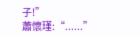子!”
蕭懷瑾:“......”